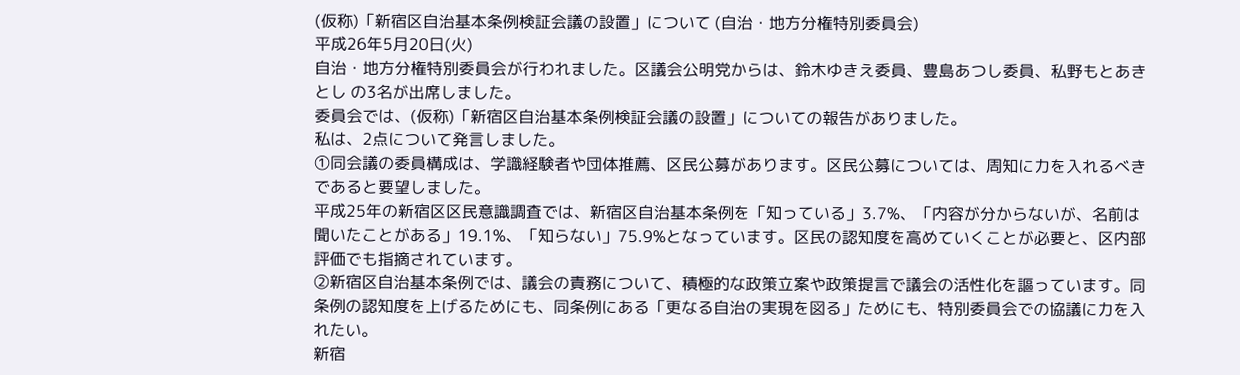(仮称)「新宿区自治基本条例検証会議の設置」について (自治・地方分権特別委員会)
平成26年5月20日(火)
自治・地方分権特別委員会が行われました。区議会公明党からは、鈴木ゆきえ委員、豊島あつし委員、私野もとあきとし の3名が出席しました。
委員会では、(仮称)「新宿区自治基本条例検証会議の設置」についての報告がありました。
私は、2点について発言しました。
①同会議の委員構成は、学識経験者や団体推薦、区民公募があります。区民公募については、周知に力を入れるべきであると要望しました。
平成25年の新宿区区民意識調査では、新宿区自治基本条例を「知っている」3.7%、「内容が分からないが、名前は聞いたことがある」19.1%、「知らない」75.9%となっています。区民の認知度を高めていくことが必要と、区内部評価でも指摘されています。
②新宿区自治基本条例では、議会の責務について、積極的な政策立案や政策提言で議会の活性化を謳っています。同条例の認知度を上げるためにも、同条例にある「更なる自治の実現を図る」ためにも、特別委員会での協議に力を入れたい。
新宿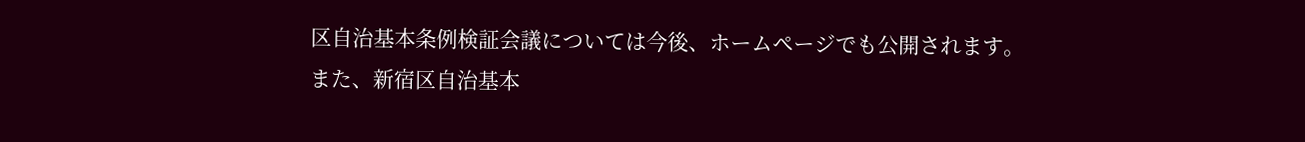区自治基本条例検証会議については今後、ホームページでも公開されます。
また、新宿区自治基本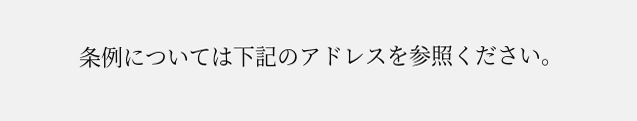条例については下記のアドレスを参照ください。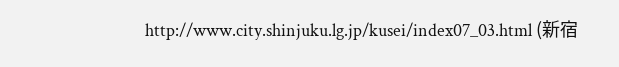http://www.city.shinjuku.lg.jp/kusei/index07_03.html (新宿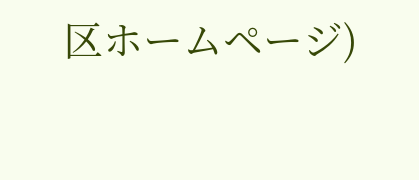区ホームページ)